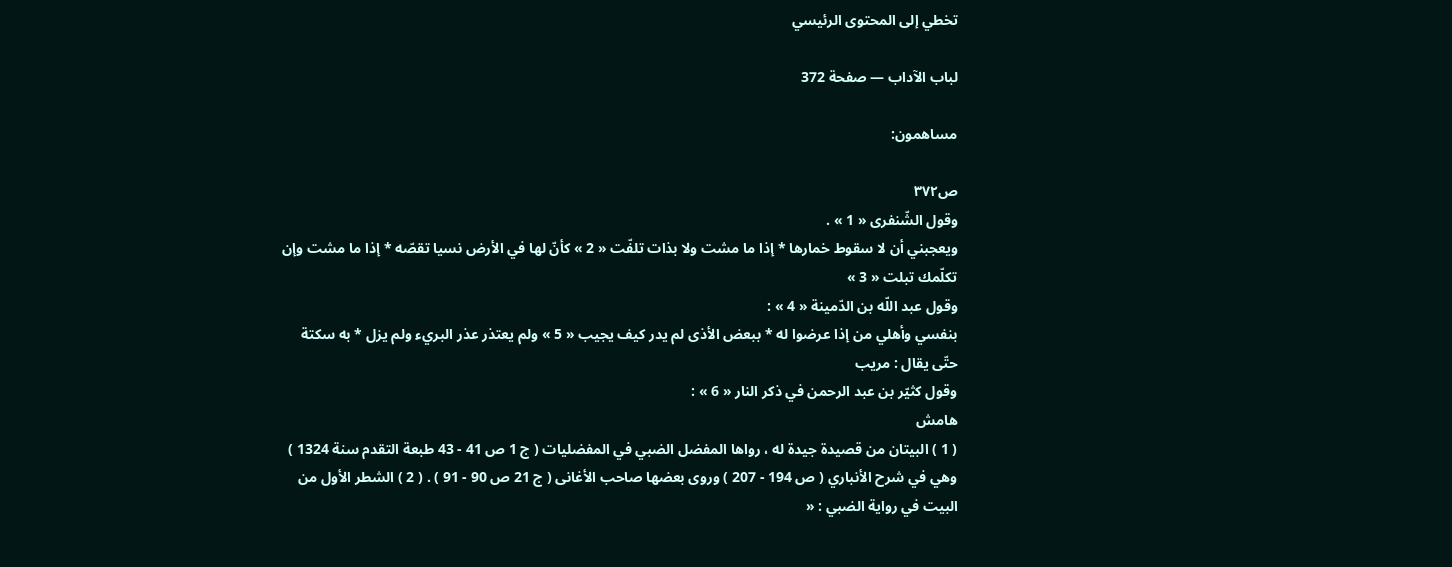تخطي إلى المحتوى الرئيسي

لباب الآداب — صفحة 372

مساهمون:

ص٣٧٢
وقول الشّنفرى « 1 » .
ويعجبني أن لا سقوط خمارها * إذا ما مشت ولا بذات تلفّت « 2 » كأنّ لها في الأرض نسيا تقصّه * إذا ما مشت وإن تكلّمك تبلت « 3 »
وقول عبد اللّه بن الدّمينة « 4 » :
بنفسي وأهلي من إذا عرضوا له * ببعض الأذى لم يدر كيف يجيب « 5 » ولم يعتذر عذر البريء ولم يزل * به سكتة حتّى يقال : مريب
وقول كثيّر بن عبد الرحمن في ذكر النار « 6 » :
هامش
( 1 ) البيتان من قصيدة جيدة له ، رواها المفضل الضبي في المفضليات ( ج 1 ص 41 - 43 طبعة التقدم سنة 1324 ) وهي في شرح الأنباري ( ص 194 - 207 ) وروى بعضها صاحب الأغانى ( ج 21 ص 90 - 91 ) . ( 2 ) الشطر الأول من البيت في رواية الضبي : «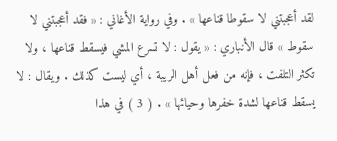لقد أعجبتني لا سقوطا قناعها » . وفي رواية الأغاني : « فقد أعجبتني لا سقوط » قال الأنباري : « يقول : لا تسرع المشي فيسقط قناعها ، ولا تكثر التلفت ، فإنه من فعل أهل الريبة ، أي ليست كذلك . ويقال : لا يسقط قناعها لشدة خفرها وحيائها » . ( 3 ) في هذا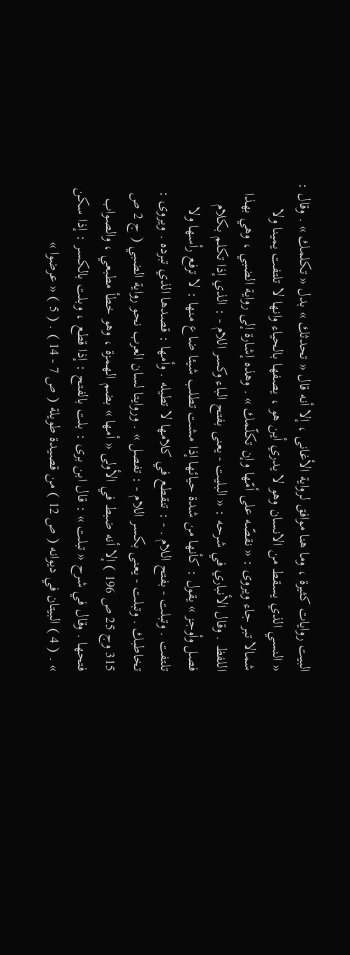البيت روايات كثيرة ، وما هنا موافق لرواية الأغانى ، إلا أنه قال « تحدثك » بدل « تكلمك » . وقال : « النسي الذي يسقط من الانسان وهو لا يدري أين هو ، يصفها بالحياء وانها لا تلتفت يمينا ولا شمالا تبر جاء ويروى : « نقصّه على أمّها وإن تكلّمك » . وهذه إشارة إلى رواية الضبي ، وهي بهذا اللفظ . وقال الأنباري في شرحه : « البليت - يعنى بفتح الباء وكسر اللام - : الذي إذا تكلم بكلام فصل وأوجز » يقول : كأنها من شدة حيائها إذا مشت تطلب شيئا ضاع منها : لا ترفع رأسها ولا تلتفت . وتبلت - بفتح اللام . - : تنقطع في كلامها لا تطيله . وأمها : قصدها الذي تبرده . ويروى : تخاطبك . وتبلت - يعنى بكسر اللام - : تفصل » . وروايتا لسان العرب نحو رواية الضبي ( ج 2 ص 315 وج 25 ص 196 ) إلا أنه ضبط في الأولى « أمها » بضم الهمزة ، وهو خطأ مطبعي ، والصواب فتحها . وقال في شرح « تبلت » : قال ابن برى : بلت بالفتح : إذا قطع ، وبلت بالكسر : إذا سكن » . ( 4 ) البيتان في ديوانه ( ص 12 ) من قصيدة طويلة ( ص 7 - 14 ) . ( 5 ) « عرضوا »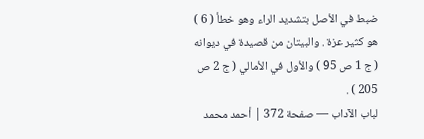ضبط في الأصل بتشديد الراء وهو خطأ ( 6 ) هو كثير عزة . والبيتان من قصيدة في ديوانه ( ج 1 ص 95 ) والأول في الأمالي ( ج 2 ص 205 ) .
لباب الآداب — صفحة 372 | أحمد محمد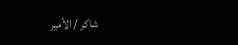شاكر / الأمير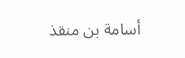أسامة بن منقذ